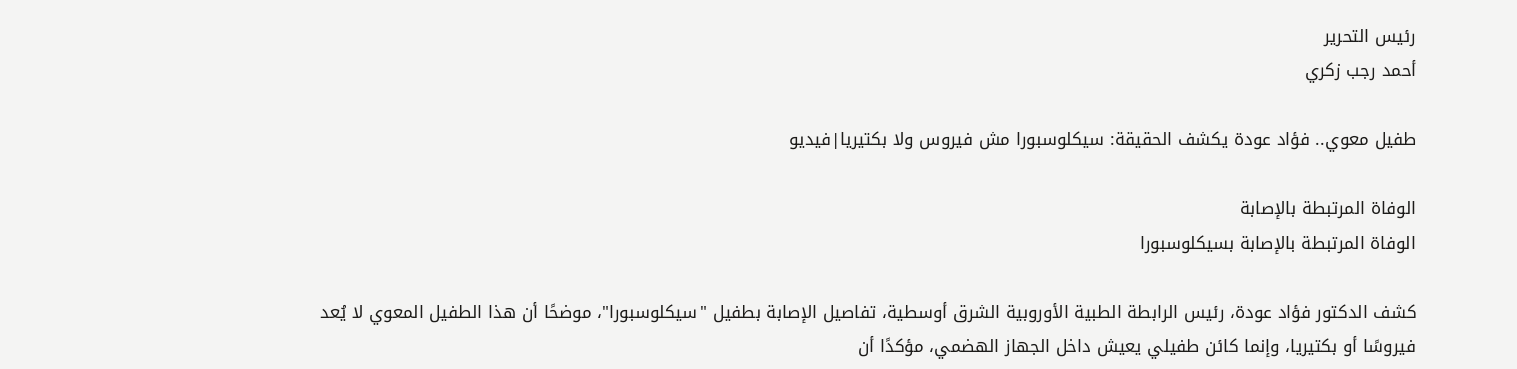رئيس التحرير
أحمد رجب زكري

طفيل معوي.. فؤاد عودة يكشف الحقيقة: سيكلوسبورا مش فيروس ولا بكتيريا|فيديو

الوفاة المرتبطة بالإصابة
الوفاة المرتبطة بالإصابة بسيكلوسبورا

كشف الدكتور فؤاد عودة، رئيس الرابطة الطبية الأوروبية الشرق أوسطية، تفاصيل الإصابة بطفيل "سيكلوسبورا"، موضحًا أن هذا الطفيل المعوي لا يُعد فيروسًا أو بكتيريا، وإنما كائن طفيلي يعيش داخل الجهاز الهضمي، مؤكدًا أن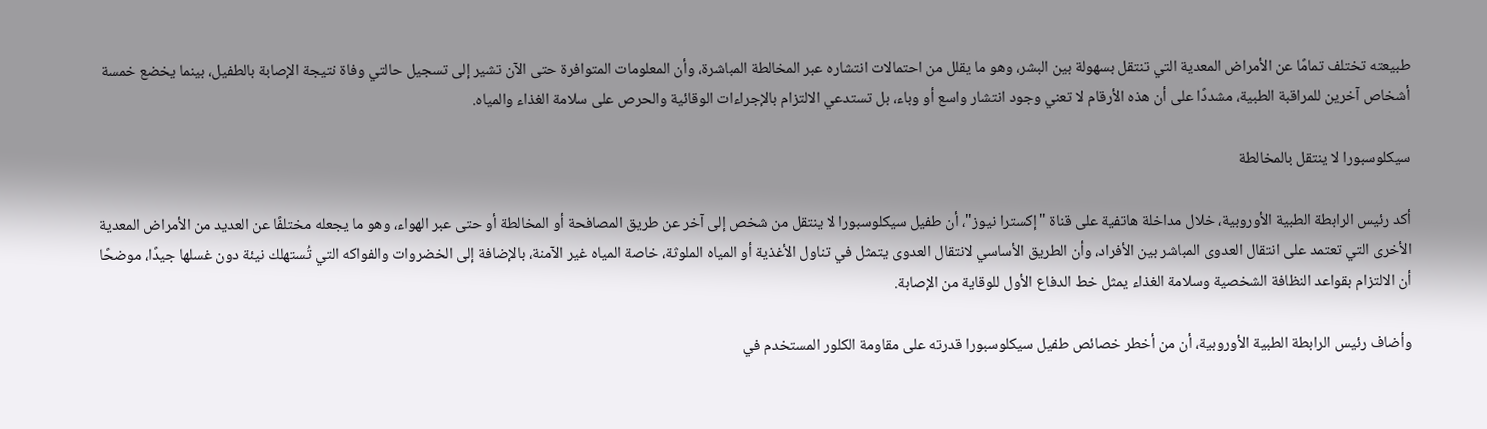طبيعته تختلف تمامًا عن الأمراض المعدية التي تنتقل بسهولة بين البشر، وهو ما يقلل من احتمالات انتشاره عبر المخالطة المباشرة، وأن المعلومات المتوافرة حتى الآن تشير إلى تسجيل حالتي وفاة نتيجة الإصابة بالطفيل، بينما يخضع خمسة أشخاص آخرين للمراقبة الطبية، مشددًا على أن هذه الأرقام لا تعني وجود انتشار واسع أو وباء، بل تستدعي الالتزام بالإجراءات الوقائية والحرص على سلامة الغذاء والمياه.

سيكلوسبورا لا ينتقل بالمخالطة

أكد رئيس الرابطة الطبية الأوروبية، خلال مداخلة هاتفية على قناة "إكسترا نيوز"، أن طفيل سيكلوسبورا لا ينتقل من شخص إلى آخر عن طريق المصافحة أو المخالطة أو حتى عبر الهواء، وهو ما يجعله مختلفًا عن العديد من الأمراض المعدية الأخرى التي تعتمد على انتقال العدوى المباشر بين الأفراد، وأن الطريق الأساسي لانتقال العدوى يتمثل في تناول الأغذية أو المياه الملوثة، خاصة المياه غير الآمنة، بالإضافة إلى الخضروات والفواكه التي تُستهلك نيئة دون غسلها جيدًا، موضحًا أن الالتزام بقواعد النظافة الشخصية وسلامة الغذاء يمثل خط الدفاع الأول للوقاية من الإصابة.

وأضاف رئيس الرابطة الطبية الأوروبية، أن من أخطر خصائص طفيل سيكلوسبورا قدرته على مقاومة الكلور المستخدم في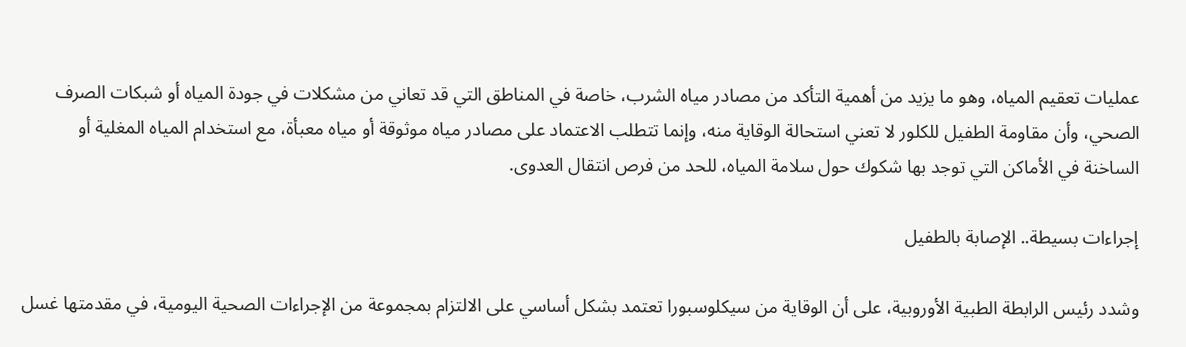عمليات تعقيم المياه، وهو ما يزيد من أهمية التأكد من مصادر مياه الشرب، خاصة في المناطق التي قد تعاني من مشكلات في جودة المياه أو شبكات الصرف الصحي، وأن مقاومة الطفيل للكلور لا تعني استحالة الوقاية منه، وإنما تتطلب الاعتماد على مصادر مياه موثوقة أو مياه معبأة، مع استخدام المياه المغلية أو الساخنة في الأماكن التي توجد بها شكوك حول سلامة المياه، للحد من فرص انتقال العدوى.

إجراءات بسيطة.. الإصابة بالطفيل

وشدد رئيس الرابطة الطبية الأوروبية، على أن الوقاية من سيكلوسبورا تعتمد بشكل أساسي على الالتزام بمجموعة من الإجراءات الصحية اليومية، في مقدمتها غسل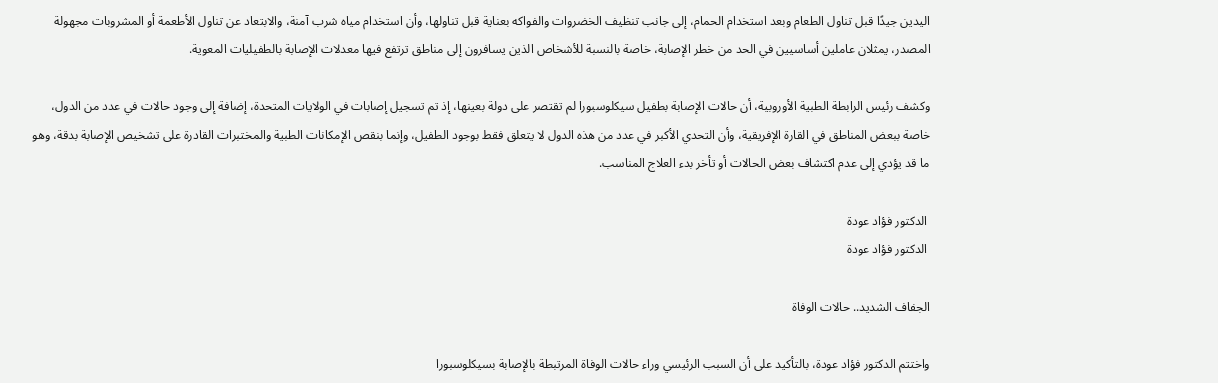اليدين جيدًا قبل تناول الطعام وبعد استخدام الحمام، إلى جانب تنظيف الخضروات والفواكه بعناية قبل تناولها، وأن استخدام مياه شرب آمنة، والابتعاد عن تناول الأطعمة أو المشروبات مجهولة المصدر، يمثلان عاملين أساسيين في الحد من خطر الإصابة، خاصة بالنسبة للأشخاص الذين يسافرون إلى مناطق ترتفع فيها معدلات الإصابة بالطفيليات المعوية.

وكشف رئيس الرابطة الطبية الأوروبية، أن حالات الإصابة بطفيل سيكلوسبورا لم تقتصر على دولة بعينها، إذ تم تسجيل إصابات في الولايات المتحدة، إضافة إلى وجود حالات في عدد من الدول، خاصة ببعض المناطق في القارة الإفريقية، وأن التحدي الأكبر في عدد من هذه الدول لا يتعلق فقط بوجود الطفيل، وإنما بنقص الإمكانات الطبية والمختبرات القادرة على تشخيص الإصابة بدقة، وهو ما قد يؤدي إلى عدم اكتشاف بعض الحالات أو تأخر بدء العلاج المناسب.

 الدكتور فؤاد عودة
 الدكتور فؤاد عودة

الجفاف الشديد.. حالات الوفاة

واختتم الدكتور فؤاد عودة، بالتأكيد على أن السبب الرئيسي وراء حالات الوفاة المرتبطة بالإصابة بسيكلوسبورا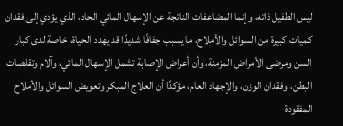ليس الطفيل ذاته، وإنما المضاعفات الناتجة عن الإسهال المائي الحاد، الذي يؤدي إلى فقدان كميات كبيرة من السوائل والأملاح، ما يسبب جفافًا شديدًا قد يهدد الحياة، خاصة لدى كبار السن ومرضى الأمراض المزمنة، وأن أعراض الإصابة تشمل الإسهال المائي، وآلام وتقلصات البطن، وفقدان الوزن، والإجهاد العام، مؤكدًا أن العلاج المبكر وتعويض السوائل والأملاح المفقودة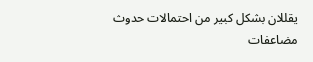يقللان بشكل كبير من احتمالات حدوث مضاعفات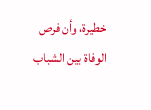خطيرة، وأن فرص الوفاة بين الشباب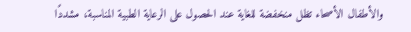والأطفال الأصحاء تظل منخفضة للغاية عند الحصول على الرعاية الطبية المناسبة، مشددًا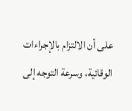على أن الالتزام بالإجراءات الوقائية، وسرعة التوجه إلى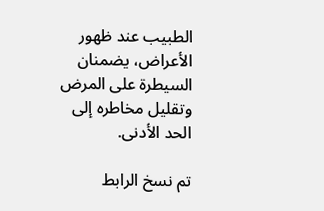الطبيب عند ظهور الأعراض، يضمنان السيطرة على المرض وتقليل مخاطره إلى الحد الأدنى.

تم نسخ الرابط